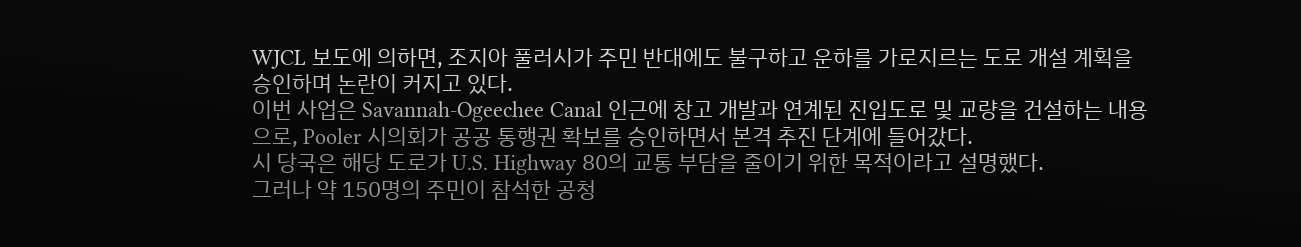WJCL 보도에 의하면, 조지아 풀러시가 주민 반대에도 불구하고 운하를 가로지르는 도로 개설 계획을 승인하며 논란이 커지고 있다.
이번 사업은 Savannah-Ogeechee Canal 인근에 창고 개발과 연계된 진입도로 및 교량을 건설하는 내용으로, Pooler 시의회가 공공 통행권 확보를 승인하면서 본격 추진 단계에 들어갔다.
시 당국은 해당 도로가 U.S. Highway 80의 교통 부담을 줄이기 위한 목적이라고 설명했다.
그러나 약 150명의 주민이 참석한 공청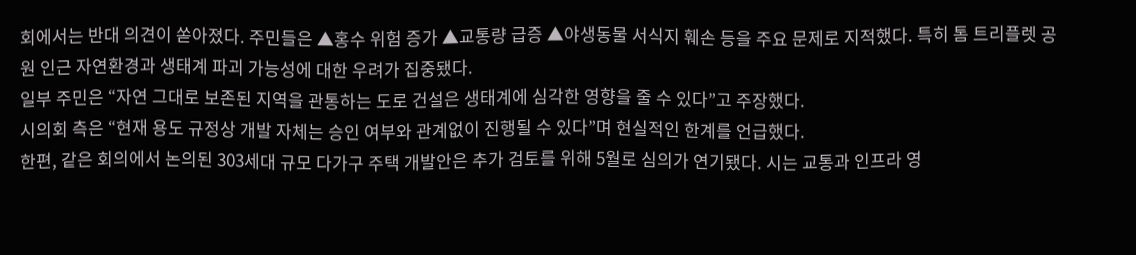회에서는 반대 의견이 쏟아졌다. 주민들은 ▲홍수 위험 증가 ▲교통량 급증 ▲야생동물 서식지 훼손 등을 주요 문제로 지적했다. 특히 톰 트리플렛 공원 인근 자연환경과 생태계 파괴 가능성에 대한 우려가 집중됐다.
일부 주민은 “자연 그대로 보존된 지역을 관통하는 도로 건설은 생태계에 심각한 영향을 줄 수 있다”고 주장했다.
시의회 측은 “현재 용도 규정상 개발 자체는 승인 여부와 관계없이 진행될 수 있다”며 현실적인 한계를 언급했다.
한편, 같은 회의에서 논의된 303세대 규모 다가구 주택 개발안은 추가 검토를 위해 5월로 심의가 연기됐다. 시는 교통과 인프라 영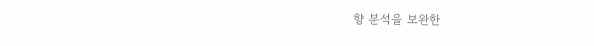향 분석을 보완한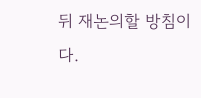뒤 재논의할 방침이다.